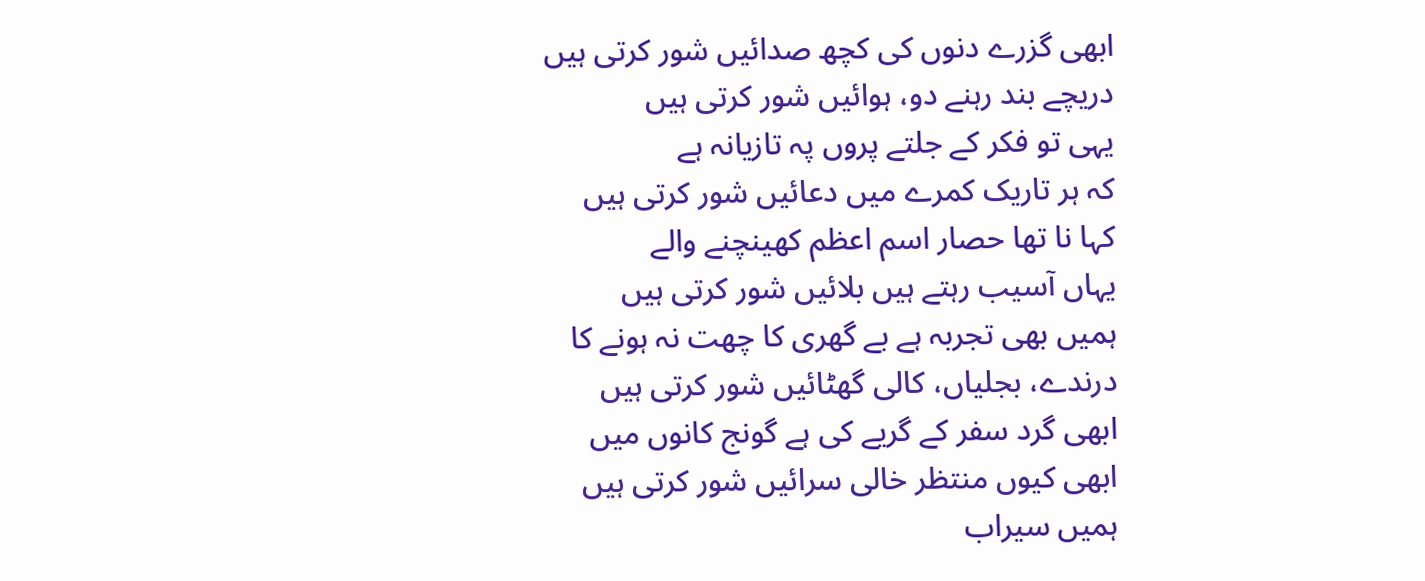ابھی گزرے دنوں کی کچھ صدائیں شور کرتی ہیں
دریچے بند رہنے دو، ہوائیں شور کرتی ہیں
یہی تو فکر کے جلتے پروں پہ تازیانہ ہے
کہ ہر تاریک کمرے میں دعائیں شور کرتی ہیں
کہا نا تھا حصار اسم اعظم کھینچنے والے
یہاں آسیب رہتے ہیں بلائیں شور کرتی ہیں
ہمیں بھی تجربہ ہے بے گھری کا چھت نہ ہونے کا
درندے، بجلیاں، کالی گھٹائیں شور کرتی ہیں
ابھی گرد سفر کے گریے کی ہے گونج کانوں میں
ابھی کیوں منتظر خالی سرائیں شور کرتی ہیں
ہمیں سیراب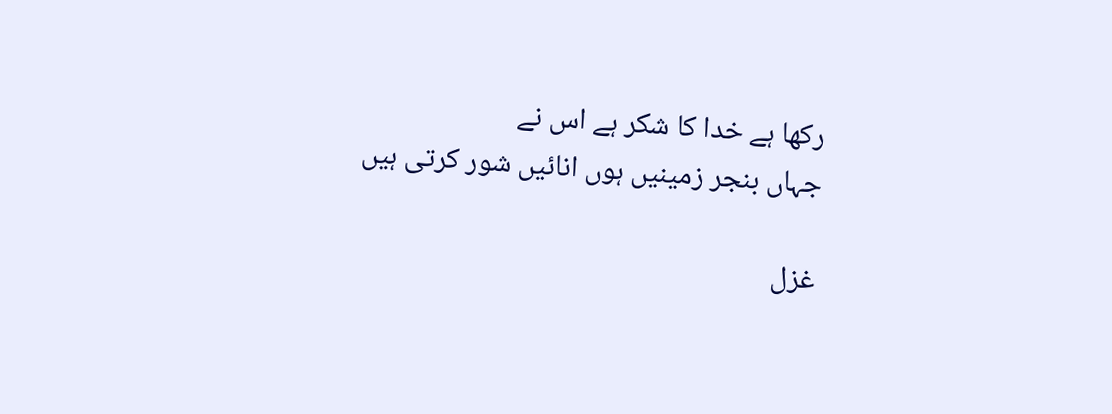رکھا ہے خدا کا شکر ہے اس نے
جہاں بنجر زمینیں ہوں انائیں شور کرتی ہیں

غزل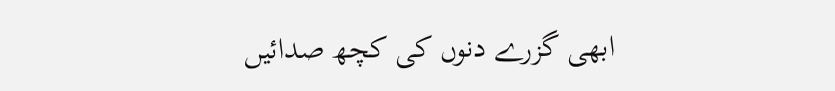ابھی گزرے دنوں کی کچھ صدائیں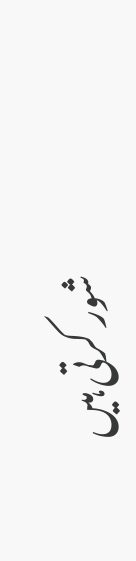شور کرتی ہیں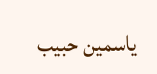یاسمین حبیب